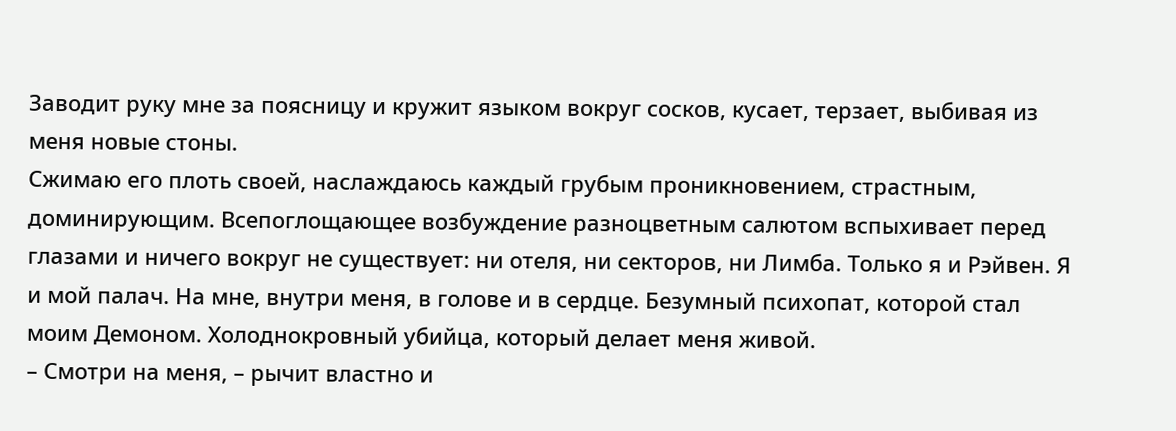Заводит руку мне за поясницу и кружит языком вокруг сосков, кусает, терзает, выбивая из меня новые стоны.
Сжимаю его плоть своей, наслаждаюсь каждый грубым проникновением, страстным, доминирующим. Всепоглощающее возбуждение разноцветным салютом вспыхивает перед глазами и ничего вокруг не существует: ни отеля, ни секторов, ни Лимба. Только я и Рэйвен. Я и мой палач. На мне, внутри меня, в голове и в сердце. Безумный психопат, которой стал моим Демоном. Холоднокровный убийца, который делает меня живой.
– Смотри на меня, – рычит властно и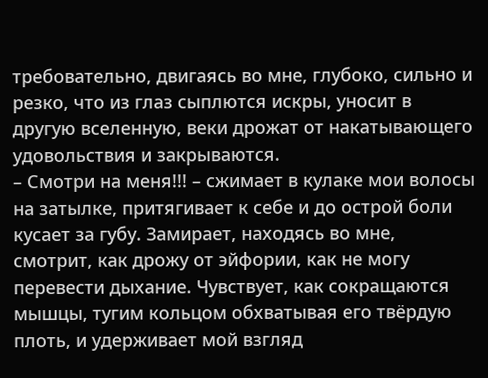требовательно, двигаясь во мне, глубоко, сильно и резко, что из глаз сыплются искры, уносит в другую вселенную, веки дрожат от накатывающего удовольствия и закрываются.
– Смотри на меня!!! – сжимает в кулаке мои волосы на затылке, притягивает к себе и до острой боли кусает за губу. Замирает, находясь во мне, смотрит, как дрожу от эйфории, как не могу перевести дыхание. Чувствует, как сокращаются мышцы, тугим кольцом обхватывая его твёрдую плоть, и удерживает мой взгляд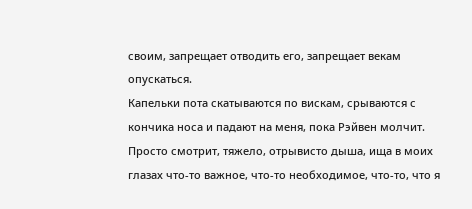своим, запрещает отводить его, запрещает векам опускаться.
Капельки пота скатываются по вискам, срываются с кончика носа и падают на меня, пока Рэйвен молчит. Просто смотрит, тяжело, отрывисто дыша, ища в моих глазах что-то важное, что-то необходимое, что-то, что я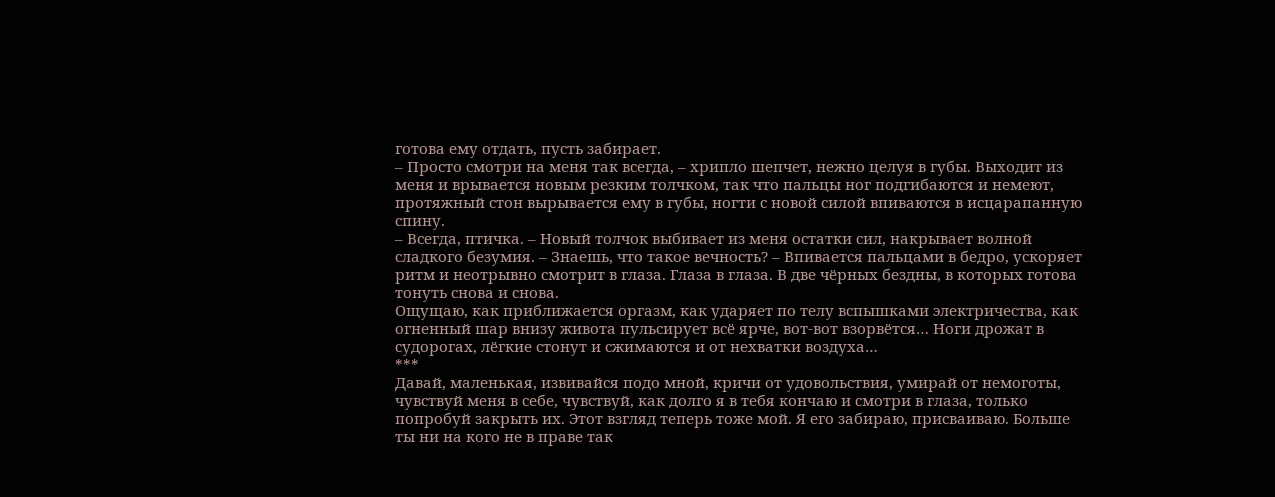готова ему отдать, пусть забирает.
– Просто смотри на меня так всегда, – хрипло шепчет, нежно целуя в губы. Выходит из меня и врывается новым резким толчком, так что пальцы ног подгибаются и немеют, протяжный стон вырывается ему в губы, ногти с новой силой впиваются в исцарапанную спину.
– Всегда, птичка. – Новый толчок выбивает из меня остатки сил, накрывает волной сладкого безумия. – Знаешь, что такое вечность? – Впивается пальцами в бедро, ускоряет ритм и неотрывно смотрит в глаза. Глаза в глаза. В две чёрных бездны, в которых готова тонуть снова и снова.
Ощущаю, как приближается оргазм, как ударяет по телу вспышками электричества, как огненный шар внизу живота пульсирует всё ярче, вот-вот взорвётся… Ноги дрожат в судорогах, лёгкие стонут и сжимаются и от нехватки воздуха…
***
Давай, маленькая, извивайся подо мной, кричи от удовольствия, умирай от немоготы, чувствуй меня в себе, чувствуй, как долго я в тебя кончаю и смотри в глаза, только попробуй закрыть их. Этот взгляд теперь тоже мой. Я его забираю, присваиваю. Больше ты ни на кого не в праве так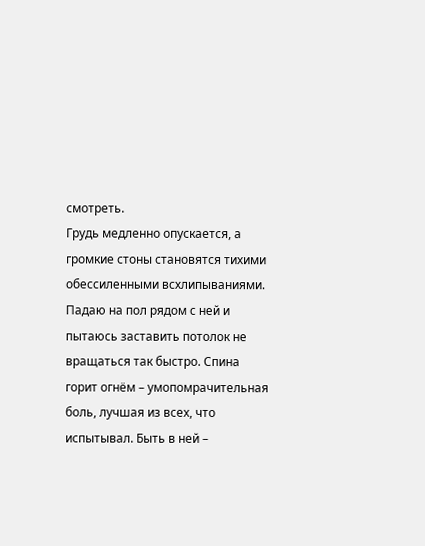смотреть.
Грудь медленно опускается, а громкие стоны становятся тихими обессиленными всхлипываниями.
Падаю на пол рядом с ней и пытаюсь заставить потолок не вращаться так быстро. Спина горит огнём – умопомрачительная боль, лучшая из всех, что испытывал. Быть в ней –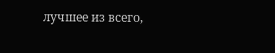лучшее из всего,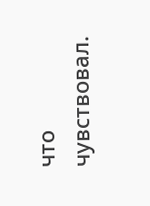что чувствовал.